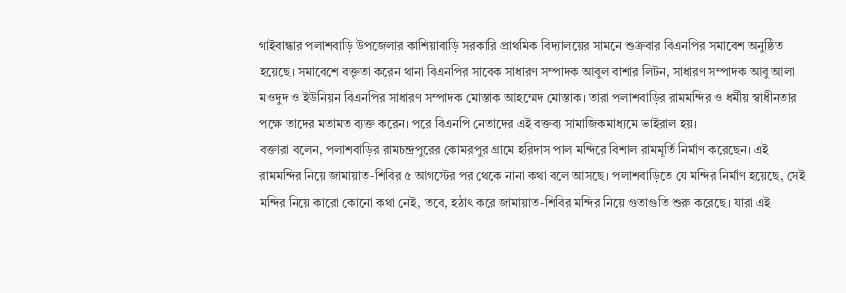গাইবান্ধার পলাশবাড়ি উপজেলার কাশিয়াবাড়ি সরকারি প্রাথমিক বিদ্যালয়ের সামনে শুক্রবার বিএনপির সমাবেশ অনুষ্ঠিত হয়েছে। সমাবেশে বক্তৃতা করেন থানা বিএনপির সাবেক সাধারণ সম্পাদক আবুল বাশার লিটন, সাধারণ সম্পাদক আবু আলা মওদুদ ও ইউনিয়ন বিএনপির সাধারণ সম্পাদক মোস্তাক আহম্মেদ মোস্তাক। তারা পলাশবাড়ির রামমন্দির ও ধর্মীয় স্বাধীনতার পক্ষে তাদের মতামত ব্যক্ত করেন। পরে বিএনপি নেতাদের এই বক্তব্য সামাজিকমাধ্যমে ভাইরাল হয়।
বক্তারা বলেন, পলাশবাড়ির রামচন্দ্রপুরের কোমরপুর গ্রামে হরিদাস পাল মন্দিরে বিশাল রামমূর্তি নির্মাণ করেছেন। এই রামমন্দির নিয়ে জামায়াত-শিবির ৫ আগস্টের পর থেকে নানা কথা বলে আসছে। পলাশবাড়িতে যে মন্দির নির্মাণ হয়েছে, সেই মন্দির নিয়ে কারো কোনো কথা নেই, তবে, হঠাৎ করে জামায়াত-শিবির মন্দির নিয়ে গুতাগুতি শুরু করেছে। যারা এই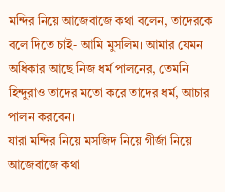মন্দির নিয়ে আজেবাজে কথা বলেন, তাদেরকে বলে দিতে চাই- আমি মুসলিম। আমার যেমন অধিকার আছে নিজ ধর্ম পালনের, তেমনি হিন্দুরাও তাদের মতো করে তাদের ধর্ম, আচার পালন করবেন।
যারা মন্দির নিয়ে মসজিদ নিয়ে গীর্জা নিয়ে আজেবাজে কথা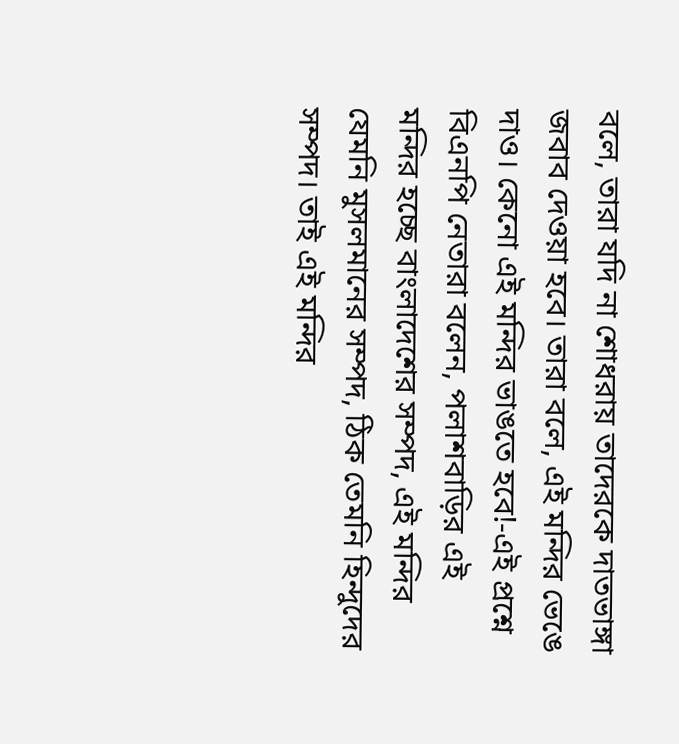বলে, তারা যদি না শোধরায় তাদেরকে দাতভাঙ্গা জবাব দেওয়া হবে। তারা বলে, এই মন্দির ভেঙে দাও। কেনো এই মন্দির ভাঙতে হবে!-এই প্রশ্নে বিএনপি নেতারা বলেন, পলাশবাড়ির এই মন্দির হচ্ছে বাংলাদেশের সম্পদ, এই মন্দির যেমনি মুসলমানের সম্পদ, ঠিক তেমনি হিন্দুদের সম্পদ। তাই এই মন্দির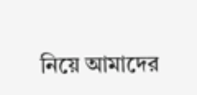নিয়ে আমাদের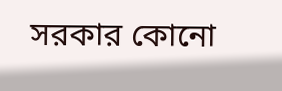সরকার কোনো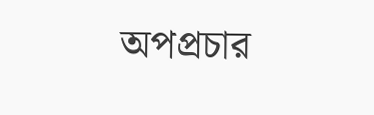অপপ্রচার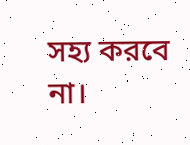সহ্য করবে না।